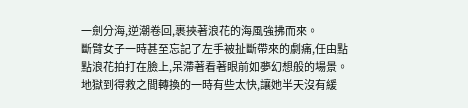一劍分海,逆潮卷回,裹挾著浪花的海風強拂而來。
斷臂女子一時甚至忘記了左手被扯斷帶來的劇痛,任由點點浪花拍打在臉上,呆滯著看著眼前如夢幻想般的場景。
地獄到得救之間轉換的一時有些太快,讓她半天沒有緩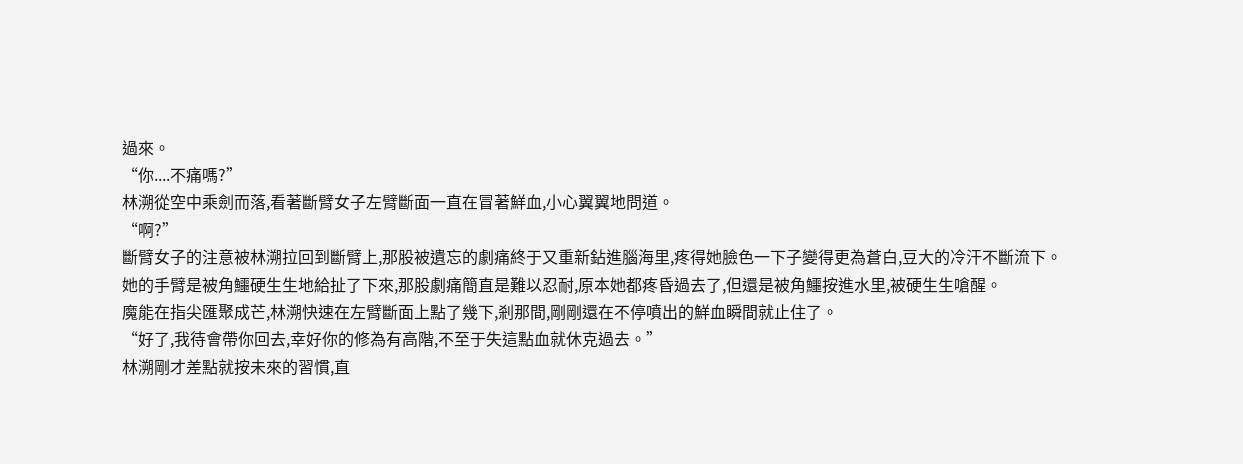過來。
“你....不痛嗎?”
林溯從空中乘劍而落,看著斷臂女子左臂斷面一直在冒著鮮血,小心翼翼地問道。
“啊?”
斷臂女子的注意被林溯拉回到斷臂上,那股被遺忘的劇痛終于又重新鉆進腦海里,疼得她臉色一下子變得更為蒼白,豆大的冷汗不斷流下。
她的手臂是被角鱷硬生生地給扯了下來,那股劇痛簡直是難以忍耐,原本她都疼昏過去了,但還是被角鱷按進水里,被硬生生嗆醒。
魔能在指尖匯聚成芒,林溯快速在左臂斷面上點了幾下,剎那間,剛剛還在不停噴出的鮮血瞬間就止住了。
“好了,我待會帶你回去,幸好你的修為有高階,不至于失這點血就休克過去。”
林溯剛才差點就按未來的習慣,直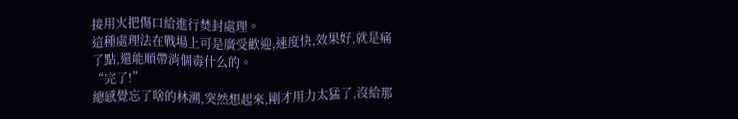接用火把傷口給進行焚封處理。
這種處理法在戰場上可是廣受歡迎,速度快,效果好,就是痛了點,還能順帶消個毒什么的。
“完了!”
總感覺忘了啥的林溯,突然想起來,剛才用力太猛了,沒給那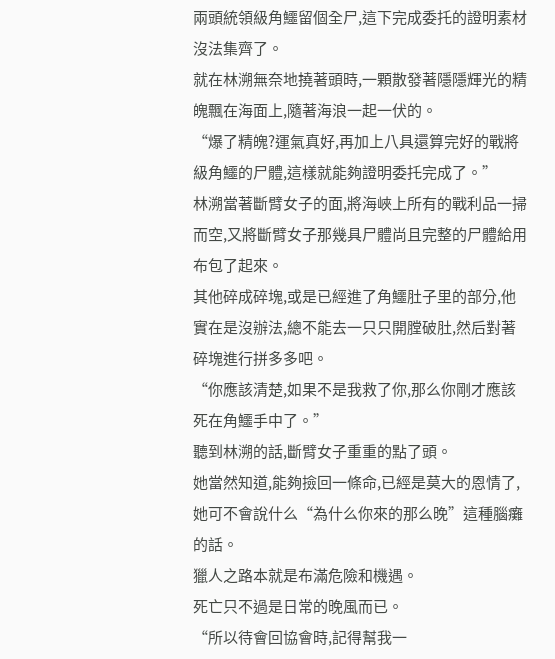兩頭統領級角鱷留個全尸,這下完成委托的證明素材沒法集齊了。
就在林溯無奈地撓著頭時,一顆散發著隱隱輝光的精魄飄在海面上,隨著海浪一起一伏的。
“爆了精魄?運氣真好,再加上八具還算完好的戰將級角鱷的尸體,這樣就能夠證明委托完成了。”
林溯當著斷臂女子的面,將海峽上所有的戰利品一掃而空,又將斷臂女子那幾具尸體尚且完整的尸體給用布包了起來。
其他碎成碎塊,或是已經進了角鱷肚子里的部分,他實在是沒辦法,總不能去一只只開膛破肚,然后對著碎塊進行拼多多吧。
“你應該清楚,如果不是我救了你,那么你剛才應該死在角鱷手中了。”
聽到林溯的話,斷臂女子重重的點了頭。
她當然知道,能夠撿回一條命,已經是莫大的恩情了,她可不會說什么“為什么你來的那么晚”這種腦癱的話。
獵人之路本就是布滿危險和機遇。
死亡只不過是日常的晚風而已。
“所以待會回協會時,記得幫我一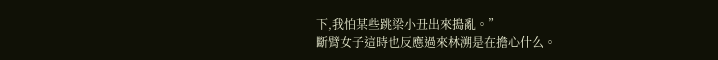下,我怕某些跳梁小丑出來搗亂。”
斷臂女子這時也反應過來林溯是在擔心什么。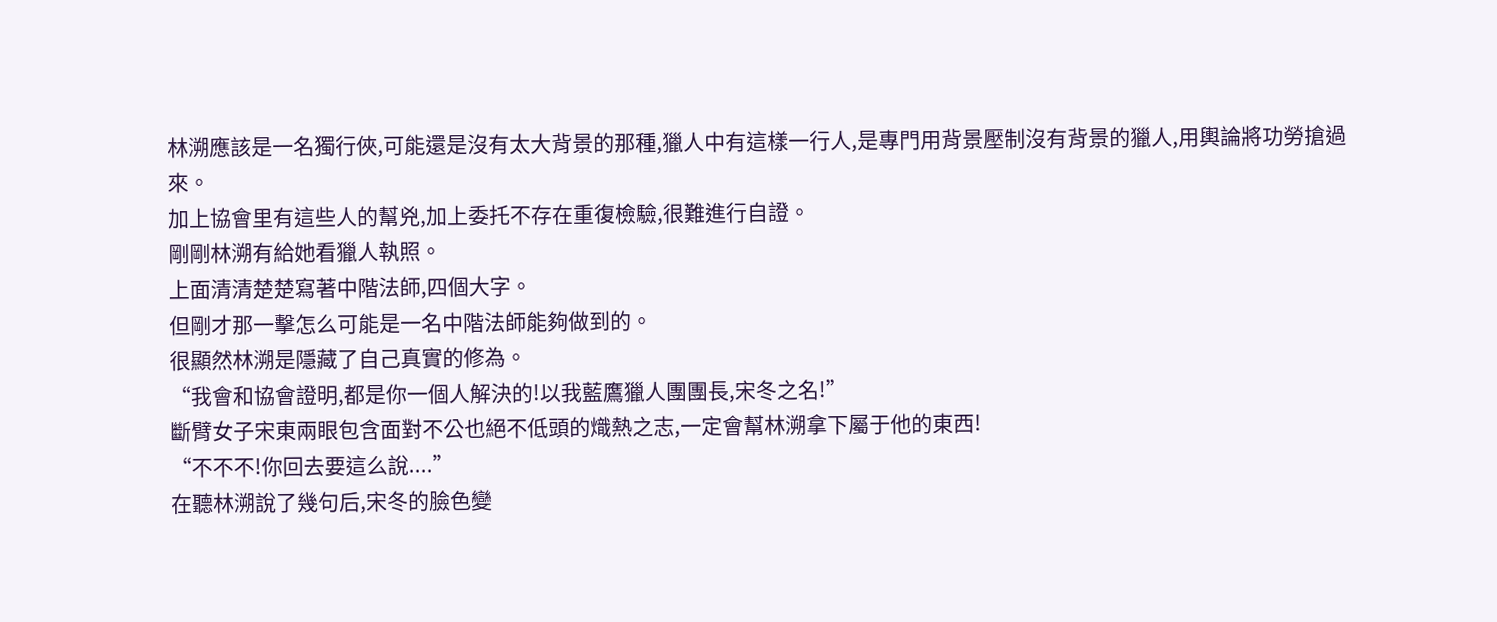林溯應該是一名獨行俠,可能還是沒有太大背景的那種,獵人中有這樣一行人,是專門用背景壓制沒有背景的獵人,用輿論將功勞搶過來。
加上協會里有這些人的幫兇,加上委托不存在重復檢驗,很難進行自證。
剛剛林溯有給她看獵人執照。
上面清清楚楚寫著中階法師,四個大字。
但剛才那一擊怎么可能是一名中階法師能夠做到的。
很顯然林溯是隱藏了自己真實的修為。
“我會和協會證明,都是你一個人解決的!以我藍鷹獵人團團長,宋冬之名!”
斷臂女子宋東兩眼包含面對不公也絕不低頭的熾熱之志,一定會幫林溯拿下屬于他的東西!
“不不不!你回去要這么說....”
在聽林溯說了幾句后,宋冬的臉色變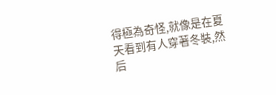得極為奇怪,就像是在夏天看到有人穿著冬裝,然后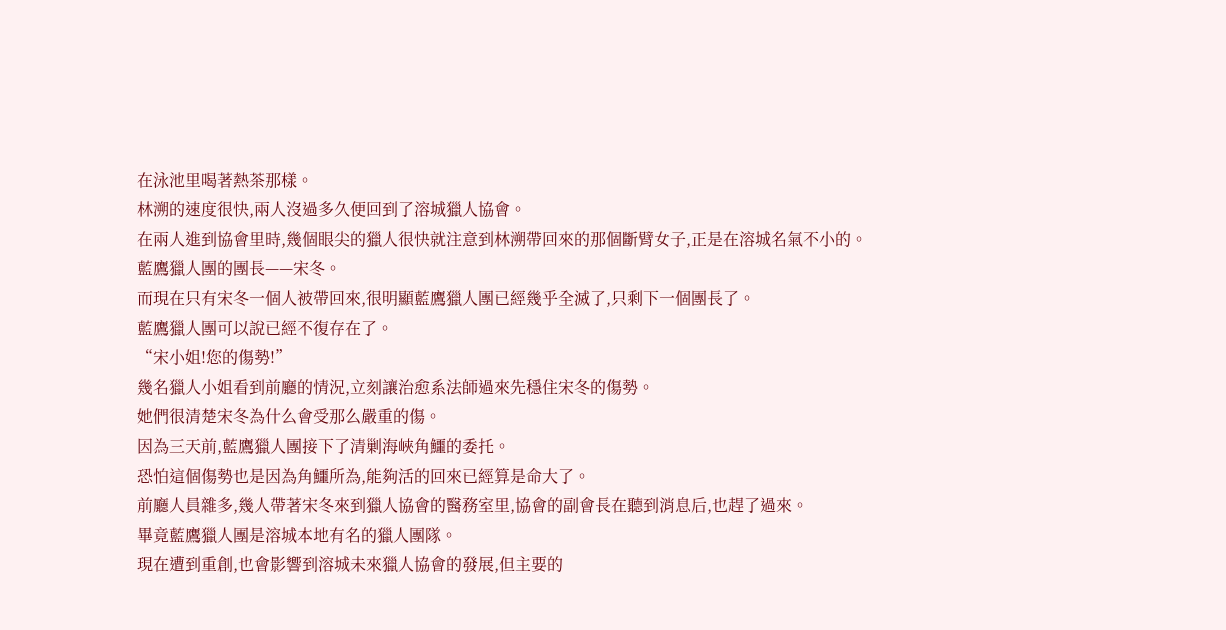在泳池里喝著熱茶那樣。
林溯的速度很快,兩人沒過多久便回到了溶城獵人協會。
在兩人進到協會里時,幾個眼尖的獵人很快就注意到林溯帶回來的那個斷臂女子,正是在溶城名氣不小的。
藍鷹獵人團的團長——宋冬。
而現在只有宋冬一個人被帶回來,很明顯藍鷹獵人團已經幾乎全滅了,只剩下一個團長了。
藍鷹獵人團可以說已經不復存在了。
“宋小姐!您的傷勢!”
幾名獵人小姐看到前廳的情況,立刻讓治愈系法師過來先穩住宋冬的傷勢。
她們很清楚宋冬為什么會受那么嚴重的傷。
因為三天前,藍鷹獵人團接下了清剿海峽角鱷的委托。
恐怕這個傷勢也是因為角鱷所為,能夠活的回來已經算是命大了。
前廳人員雜多,幾人帶著宋冬來到獵人協會的醫務室里,協會的副會長在聽到消息后,也趕了過來。
畢竟藍鷹獵人團是溶城本地有名的獵人團隊。
現在遭到重創,也會影響到溶城未來獵人協會的發展,但主要的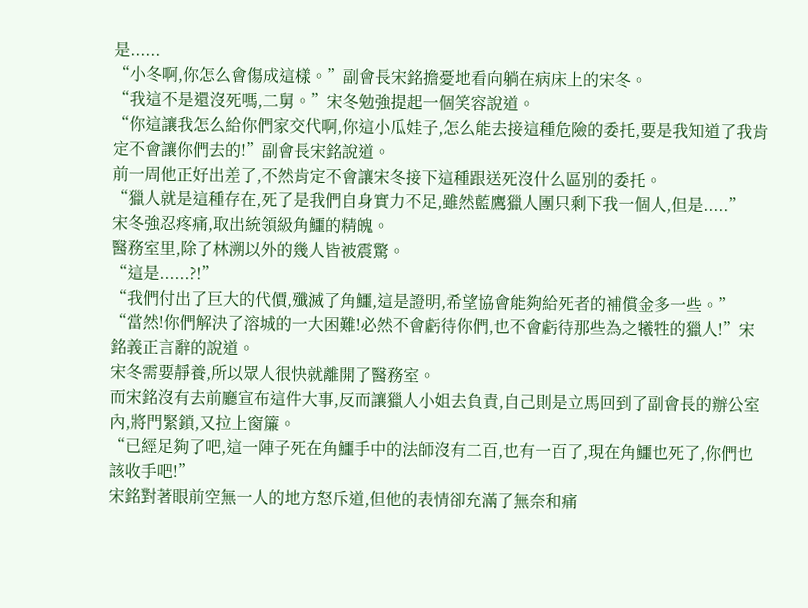是......
“小冬啊,你怎么會傷成這樣。”副會長宋銘擔憂地看向躺在病床上的宋冬。
“我這不是還沒死嗎,二舅。”宋冬勉強提起一個笑容說道。
“你這讓我怎么給你們家交代啊,你這小瓜娃子,怎么能去接這種危險的委托,要是我知道了我肯定不會讓你們去的!”副會長宋銘說道。
前一周他正好出差了,不然肯定不會讓宋冬接下這種跟送死沒什么區別的委托。
“獵人就是這種存在,死了是我們自身實力不足,雖然藍鷹獵人團只剩下我一個人,但是.....”
宋冬強忍疼痛,取出統領級角鱷的精魄。
醫務室里,除了林溯以外的幾人皆被震驚。
“這是......?!”
“我們付出了巨大的代價,殲滅了角鱷,這是證明,希望協會能夠給死者的補償金多一些。”
“當然!你們解決了溶城的一大困難!必然不會虧待你們,也不會虧待那些為之犧牲的獵人!”宋銘義正言辭的說道。
宋冬需要靜養,所以眾人很快就離開了醫務室。
而宋銘沒有去前廳宣布這件大事,反而讓獵人小姐去負責,自己則是立馬回到了副會長的辦公室內,將門緊鎖,又拉上窗簾。
“已經足夠了吧,這一陣子死在角鱷手中的法師沒有二百,也有一百了,現在角鱷也死了,你們也該收手吧!”
宋銘對著眼前空無一人的地方怒斥道,但他的表情卻充滿了無奈和痛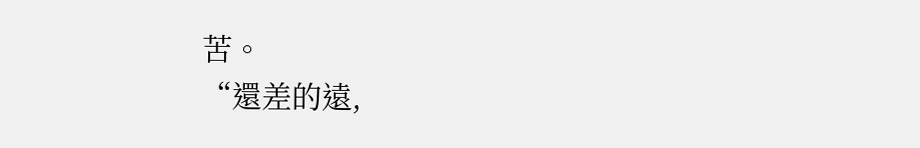苦。
“還差的遠,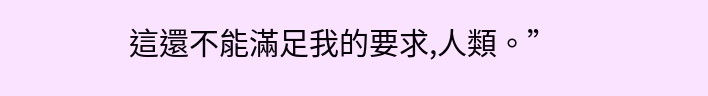這還不能滿足我的要求,人類。”